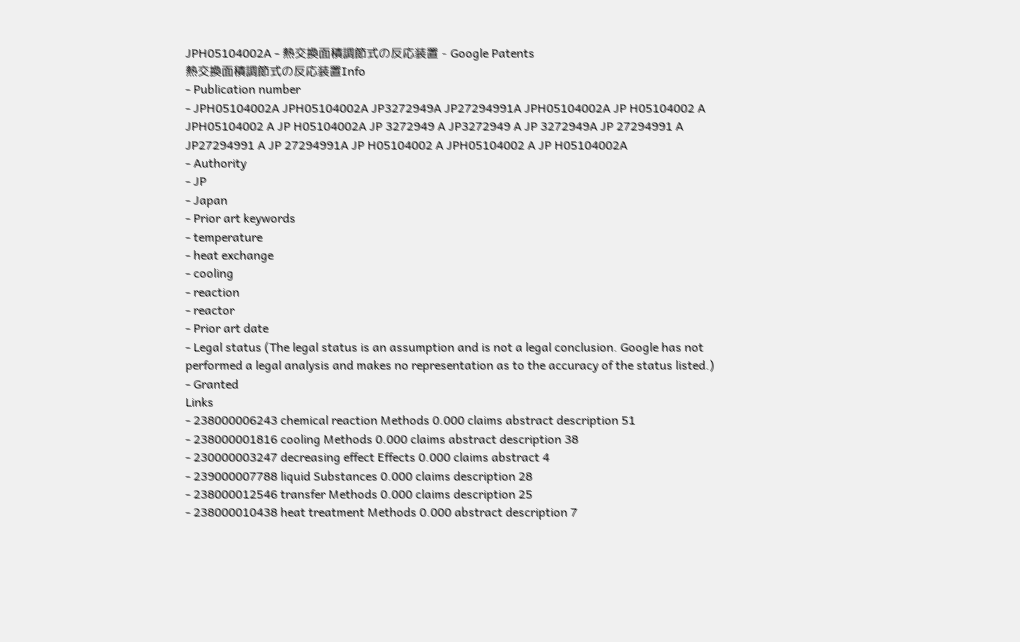JPH05104002A - 熱交換面積調節式の反応装置 - Google Patents
熱交換面積調節式の反応装置Info
- Publication number
- JPH05104002A JPH05104002A JP3272949A JP27294991A JPH05104002A JP H05104002 A JPH05104002 A JP H05104002A JP 3272949 A JP3272949 A JP 3272949A JP 27294991 A JP27294991 A JP 27294991A JP H05104002 A JPH05104002 A JP H05104002A
- Authority
- JP
- Japan
- Prior art keywords
- temperature
- heat exchange
- cooling
- reaction
- reactor
- Prior art date
- Legal status (The legal status is an assumption and is not a legal conclusion. Google has not performed a legal analysis and makes no representation as to the accuracy of the status listed.)
- Granted
Links
- 238000006243 chemical reaction Methods 0.000 claims abstract description 51
- 238000001816 cooling Methods 0.000 claims abstract description 38
- 230000003247 decreasing effect Effects 0.000 claims abstract 4
- 239000007788 liquid Substances 0.000 claims description 28
- 238000012546 transfer Methods 0.000 claims description 25
- 238000010438 heat treatment Methods 0.000 abstract description 7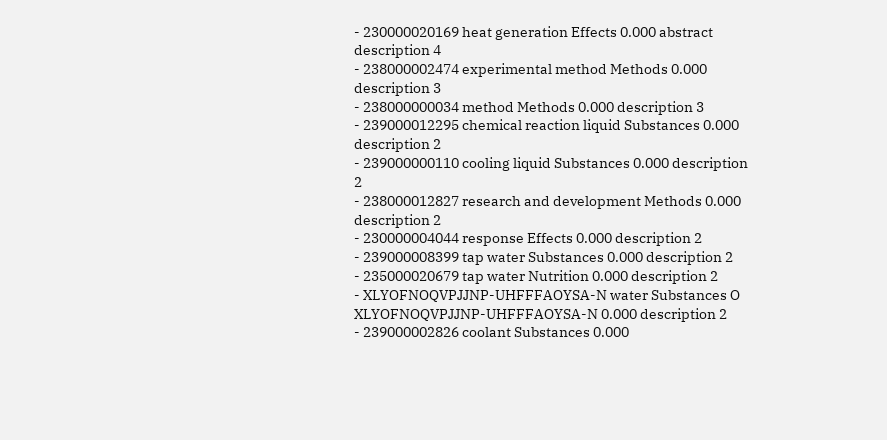- 230000020169 heat generation Effects 0.000 abstract description 4
- 238000002474 experimental method Methods 0.000 description 3
- 238000000034 method Methods 0.000 description 3
- 239000012295 chemical reaction liquid Substances 0.000 description 2
- 239000000110 cooling liquid Substances 0.000 description 2
- 238000012827 research and development Methods 0.000 description 2
- 230000004044 response Effects 0.000 description 2
- 239000008399 tap water Substances 0.000 description 2
- 235000020679 tap water Nutrition 0.000 description 2
- XLYOFNOQVPJJNP-UHFFFAOYSA-N water Substances O XLYOFNOQVPJJNP-UHFFFAOYSA-N 0.000 description 2
- 239000002826 coolant Substances 0.000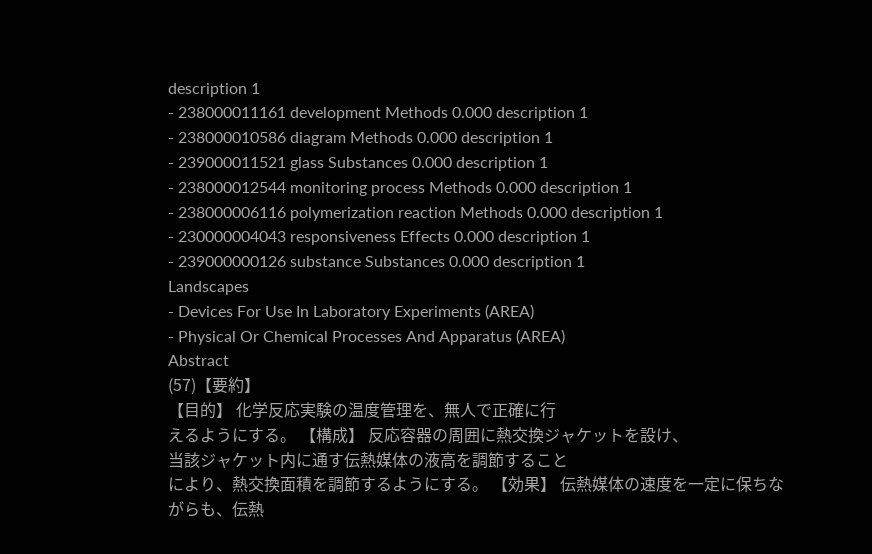description 1
- 238000011161 development Methods 0.000 description 1
- 238000010586 diagram Methods 0.000 description 1
- 239000011521 glass Substances 0.000 description 1
- 238000012544 monitoring process Methods 0.000 description 1
- 238000006116 polymerization reaction Methods 0.000 description 1
- 230000004043 responsiveness Effects 0.000 description 1
- 239000000126 substance Substances 0.000 description 1
Landscapes
- Devices For Use In Laboratory Experiments (AREA)
- Physical Or Chemical Processes And Apparatus (AREA)
Abstract
(57)【要約】
【目的】 化学反応実験の温度管理を、無人で正確に行
えるようにする。 【構成】 反応容器の周囲に熱交換ジャケットを設け、
当該ジャケット内に通す伝熱媒体の液高を調節すること
により、熱交換面積を調節するようにする。 【効果】 伝熱媒体の速度を一定に保ちながらも、伝熱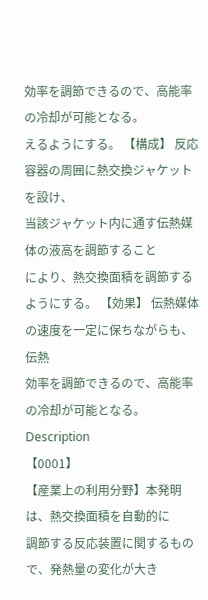効率を調節できるので、高能率の冷却が可能となる。
えるようにする。 【構成】 反応容器の周囲に熱交換ジャケットを設け、
当該ジャケット内に通す伝熱媒体の液高を調節すること
により、熱交換面積を調節するようにする。 【効果】 伝熱媒体の速度を一定に保ちながらも、伝熱
効率を調節できるので、高能率の冷却が可能となる。
Description
【0001】
【産業上の利用分野】本発明は、熱交換面積を自動的に
調節する反応装置に関するもので、発熱量の変化が大き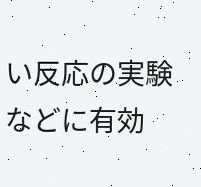い反応の実験などに有効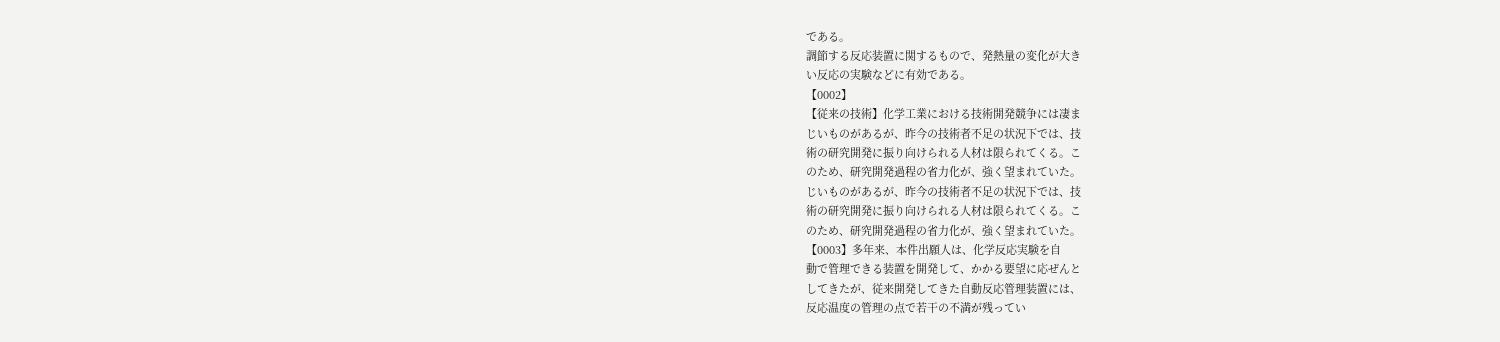である。
調節する反応装置に関するもので、発熱量の変化が大き
い反応の実験などに有効である。
【0002】
【従来の技術】化学工業における技術開発競争には凄ま
じいものがあるが、昨今の技術者不足の状況下では、技
術の研究開発に振り向けられる人材は限られてくる。こ
のため、研究開発過程の省力化が、強く望まれていた。
じいものがあるが、昨今の技術者不足の状況下では、技
術の研究開発に振り向けられる人材は限られてくる。こ
のため、研究開発過程の省力化が、強く望まれていた。
【0003】多年来、本件出願人は、化学反応実験を自
動で管理できる装置を開発して、かかる要望に応ぜんと
してきたが、従来開発してきた自動反応管理装置には、
反応温度の管理の点で若干の不満が残ってい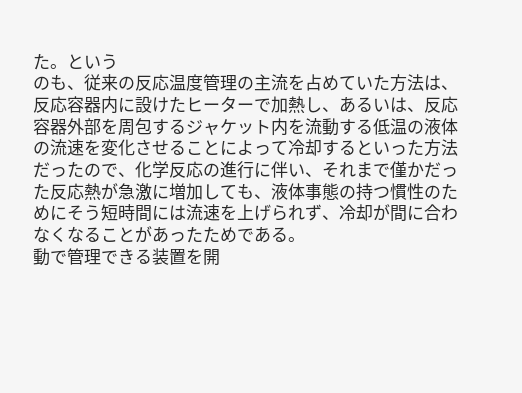た。という
のも、従来の反応温度管理の主流を占めていた方法は、
反応容器内に設けたヒーターで加熱し、あるいは、反応
容器外部を周包するジャケット内を流動する低温の液体
の流速を変化させることによって冷却するといった方法
だったので、化学反応の進行に伴い、それまで僅かだっ
た反応熱が急激に増加しても、液体事態の持つ慣性のた
めにそう短時間には流速を上げられず、冷却が間に合わ
なくなることがあったためである。
動で管理できる装置を開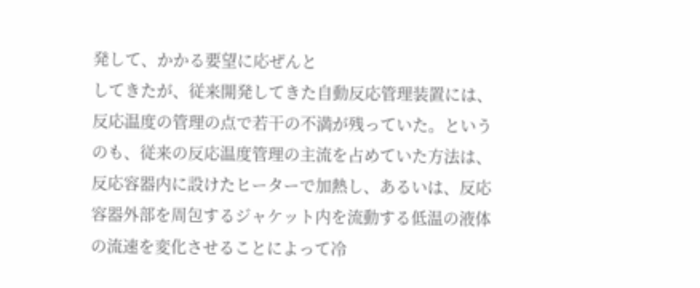発して、かかる要望に応ぜんと
してきたが、従来開発してきた自動反応管理装置には、
反応温度の管理の点で若干の不満が残っていた。という
のも、従来の反応温度管理の主流を占めていた方法は、
反応容器内に設けたヒーターで加熱し、あるいは、反応
容器外部を周包するジャケット内を流動する低温の液体
の流速を変化させることによって冷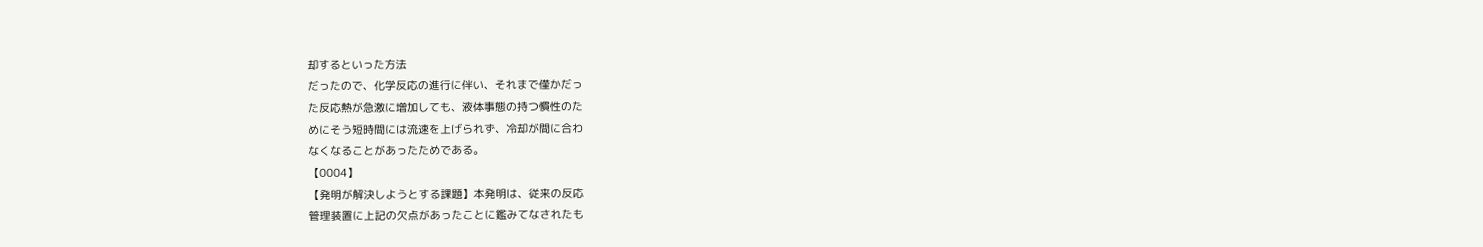却するといった方法
だったので、化学反応の進行に伴い、それまで僅かだっ
た反応熱が急激に増加しても、液体事態の持つ慣性のた
めにそう短時間には流速を上げられず、冷却が間に合わ
なくなることがあったためである。
【0004】
【発明が解決しようとする課題】本発明は、従来の反応
管理装置に上記の欠点があったことに鑑みてなされたも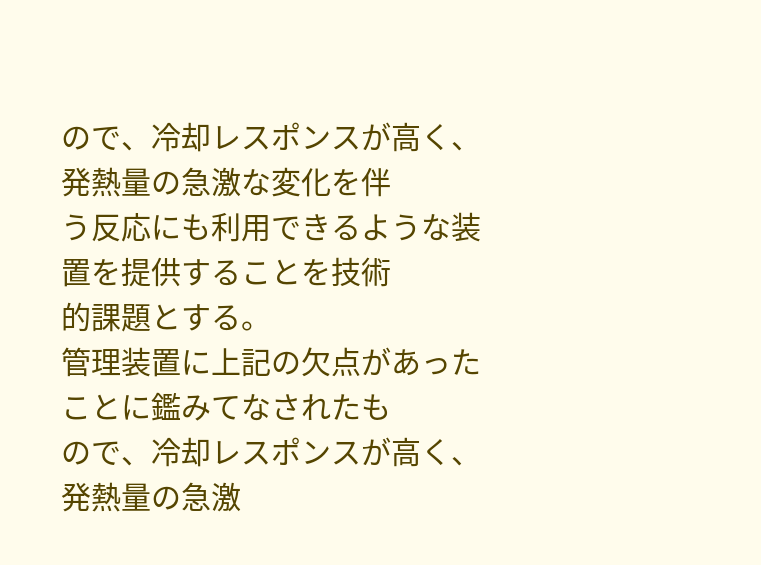ので、冷却レスポンスが高く、発熱量の急激な変化を伴
う反応にも利用できるような装置を提供することを技術
的課題とする。
管理装置に上記の欠点があったことに鑑みてなされたも
ので、冷却レスポンスが高く、発熱量の急激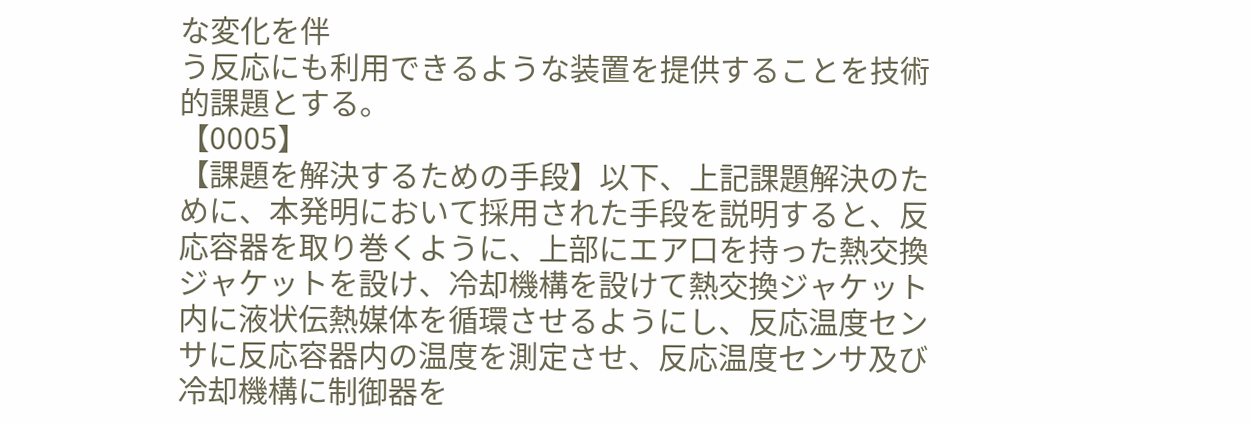な変化を伴
う反応にも利用できるような装置を提供することを技術
的課題とする。
【0005】
【課題を解決するための手段】以下、上記課題解決のた
めに、本発明において採用された手段を説明すると、反
応容器を取り巻くように、上部にエア口を持った熱交換
ジャケットを設け、冷却機構を設けて熱交換ジャケット
内に液状伝熱媒体を循環させるようにし、反応温度セン
サに反応容器内の温度を測定させ、反応温度センサ及び
冷却機構に制御器を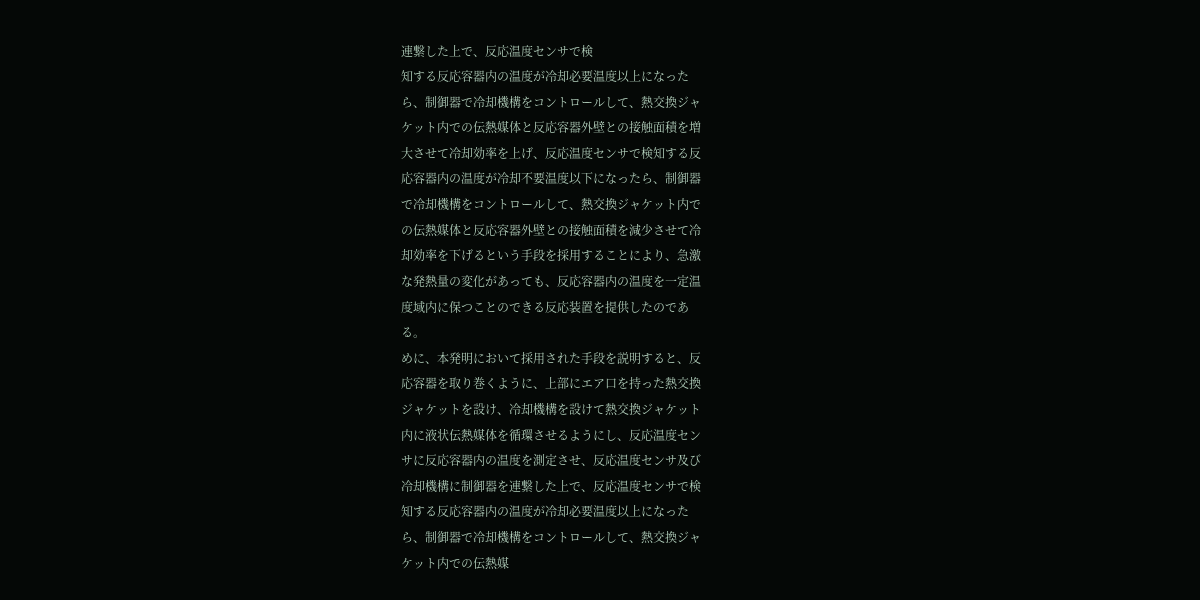連繋した上で、反応温度センサで検
知する反応容器内の温度が冷却必要温度以上になった
ら、制御器で冷却機構をコントロールして、熱交換ジャ
ケット内での伝熱媒体と反応容器外壁との接触面積を増
大させて冷却効率を上げ、反応温度センサで検知する反
応容器内の温度が冷却不要温度以下になったら、制御器
で冷却機構をコントロールして、熱交換ジャケット内で
の伝熱媒体と反応容器外壁との接触面積を減少させて冷
却効率を下げるという手段を採用することにより、急激
な発熱量の変化があっても、反応容器内の温度を一定温
度域内に保つことのできる反応装置を提供したのであ
る。
めに、本発明において採用された手段を説明すると、反
応容器を取り巻くように、上部にエア口を持った熱交換
ジャケットを設け、冷却機構を設けて熱交換ジャケット
内に液状伝熱媒体を循環させるようにし、反応温度セン
サに反応容器内の温度を測定させ、反応温度センサ及び
冷却機構に制御器を連繋した上で、反応温度センサで検
知する反応容器内の温度が冷却必要温度以上になった
ら、制御器で冷却機構をコントロールして、熱交換ジャ
ケット内での伝熱媒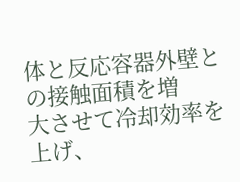体と反応容器外壁との接触面積を増
大させて冷却効率を上げ、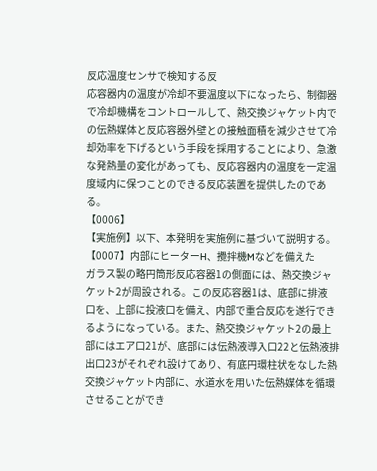反応温度センサで検知する反
応容器内の温度が冷却不要温度以下になったら、制御器
で冷却機構をコントロールして、熱交換ジャケット内で
の伝熱媒体と反応容器外壁との接触面積を減少させて冷
却効率を下げるという手段を採用することにより、急激
な発熱量の変化があっても、反応容器内の温度を一定温
度域内に保つことのできる反応装置を提供したのであ
る。
【0006】
【実施例】以下、本発明を実施例に基づいて説明する。
【0007】内部にヒーターH、攪拌機Mなどを備えた
ガラス製の略円筒形反応容器1の側面には、熱交換ジャ
ケット2が周設される。この反応容器1は、底部に排液
口を、上部に投液口を備え、内部で重合反応を遂行でき
るようになっている。また、熱交換ジャケット2の最上
部にはエア口21が、底部には伝熱液導入口22と伝熱液排
出口23がそれぞれ設けてあり、有底円環柱状をなした熱
交換ジャケット内部に、水道水を用いた伝熱媒体を循環
させることができ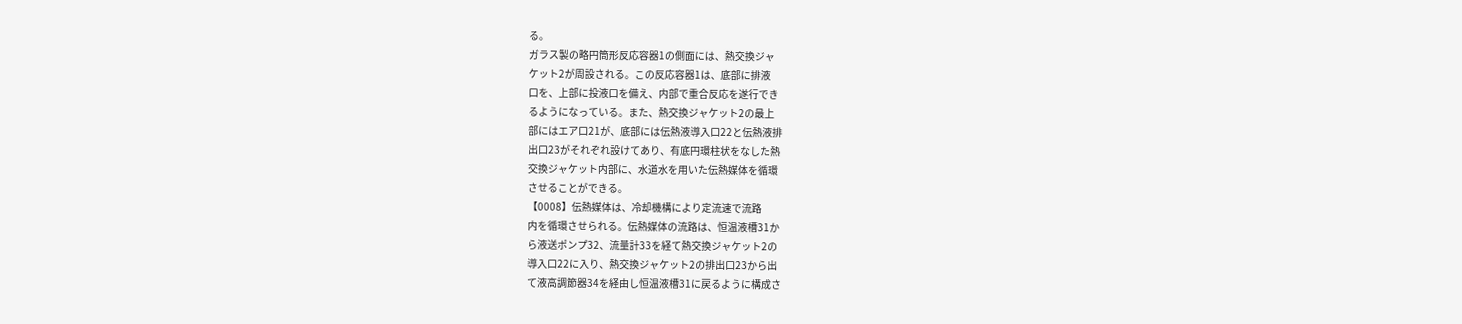る。
ガラス製の略円筒形反応容器1の側面には、熱交換ジャ
ケット2が周設される。この反応容器1は、底部に排液
口を、上部に投液口を備え、内部で重合反応を遂行でき
るようになっている。また、熱交換ジャケット2の最上
部にはエア口21が、底部には伝熱液導入口22と伝熱液排
出口23がそれぞれ設けてあり、有底円環柱状をなした熱
交換ジャケット内部に、水道水を用いた伝熱媒体を循環
させることができる。
【0008】伝熱媒体は、冷却機構により定流速で流路
内を循環させられる。伝熱媒体の流路は、恒温液槽31か
ら液送ポンプ32、流量計33を経て熱交換ジャケット2の
導入口22に入り、熱交換ジャケット2の排出口23から出
て液高調節器34を経由し恒温液槽31に戻るように構成さ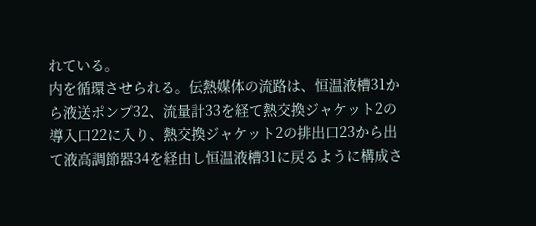れている。
内を循環させられる。伝熱媒体の流路は、恒温液槽31か
ら液送ポンプ32、流量計33を経て熱交換ジャケット2の
導入口22に入り、熱交換ジャケット2の排出口23から出
て液高調節器34を経由し恒温液槽31に戻るように構成さ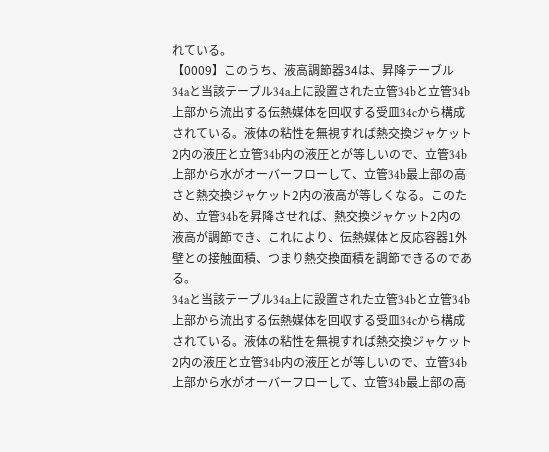れている。
【0009】このうち、液高調節器34は、昇降テーブル
34aと当該テーブル34a上に設置された立管34bと立管34b
上部から流出する伝熱媒体を回収する受皿34cから構成
されている。液体の粘性を無視すれば熱交換ジャケット
2内の液圧と立管34b内の液圧とが等しいので、立管34b
上部から水がオーバーフローして、立管34b最上部の高
さと熱交換ジャケット2内の液高が等しくなる。このた
め、立管34bを昇降させれば、熱交換ジャケット2内の
液高が調節でき、これにより、伝熱媒体と反応容器1外
壁との接触面積、つまり熱交換面積を調節できるのであ
る。
34aと当該テーブル34a上に設置された立管34bと立管34b
上部から流出する伝熱媒体を回収する受皿34cから構成
されている。液体の粘性を無視すれば熱交換ジャケット
2内の液圧と立管34b内の液圧とが等しいので、立管34b
上部から水がオーバーフローして、立管34b最上部の高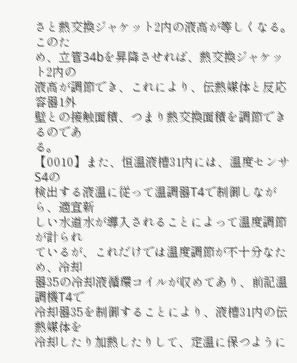さと熱交換ジャケット2内の液高が等しくなる。このた
め、立管34bを昇降させれば、熱交換ジャケット2内の
液高が調節でき、これにより、伝熱媒体と反応容器1外
壁との接触面積、つまり熱交換面積を調節できるのであ
る。
【0010】また、恒温液槽31内には、温度センサS4の
検出する液温に従って温調器T4で制御しながら、適宜新
しい水道水が導入されることによって温度調節が計られ
ているが、これだけでは温度調節が不十分なため、冷却
器35の冷却液循環コイルが収めてあり、前記温調機T4で
冷却器35を制御することにより、液槽31内の伝熱媒体を
冷却したり加熱したりして、定温に保つように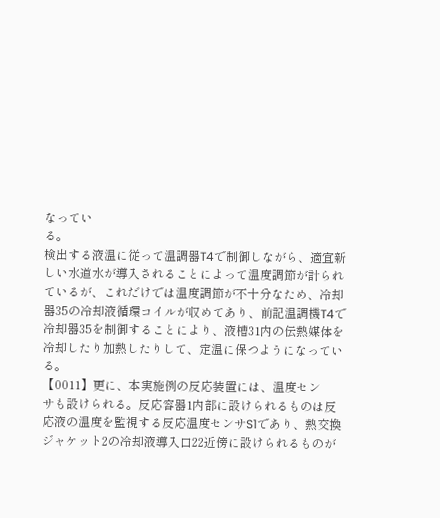なってい
る。
検出する液温に従って温調器T4で制御しながら、適宜新
しい水道水が導入されることによって温度調節が計られ
ているが、これだけでは温度調節が不十分なため、冷却
器35の冷却液循環コイルが収めてあり、前記温調機T4で
冷却器35を制御することにより、液槽31内の伝熱媒体を
冷却したり加熱したりして、定温に保つようになってい
る。
【0011】更に、本実施例の反応装置には、温度セン
サも設けられる。反応容器1内部に設けられるものは反
応液の温度を監視する反応温度センサS1であり、熱交換
ジャケット2の冷却液導入口22近傍に設けられるものが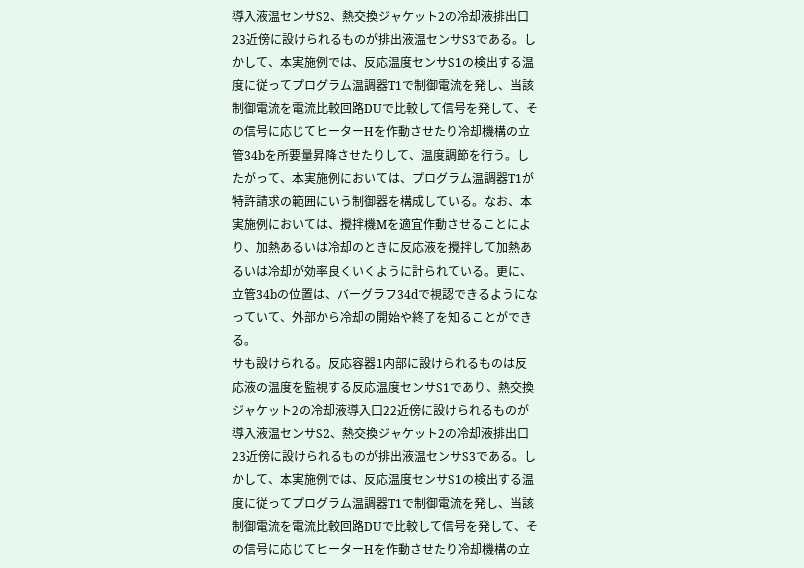導入液温センサS2、熱交換ジャケット2の冷却液排出口
23近傍に設けられるものが排出液温センサS3である。し
かして、本実施例では、反応温度センサS1の検出する温
度に従ってプログラム温調器T1で制御電流を発し、当該
制御電流を電流比較回路DUで比較して信号を発して、そ
の信号に応じてヒーターHを作動させたり冷却機構の立
管34bを所要量昇降させたりして、温度調節を行う。し
たがって、本実施例においては、プログラム温調器T1が
特許請求の範囲にいう制御器を構成している。なお、本
実施例においては、攪拌機Mを適宜作動させることによ
り、加熱あるいは冷却のときに反応液を攪拌して加熱あ
るいは冷却が効率良くいくように計られている。更に、
立管34bの位置は、バーグラフ34dで視認できるようにな
っていて、外部から冷却の開始や終了を知ることができ
る。
サも設けられる。反応容器1内部に設けられるものは反
応液の温度を監視する反応温度センサS1であり、熱交換
ジャケット2の冷却液導入口22近傍に設けられるものが
導入液温センサS2、熱交換ジャケット2の冷却液排出口
23近傍に設けられるものが排出液温センサS3である。し
かして、本実施例では、反応温度センサS1の検出する温
度に従ってプログラム温調器T1で制御電流を発し、当該
制御電流を電流比較回路DUで比較して信号を発して、そ
の信号に応じてヒーターHを作動させたり冷却機構の立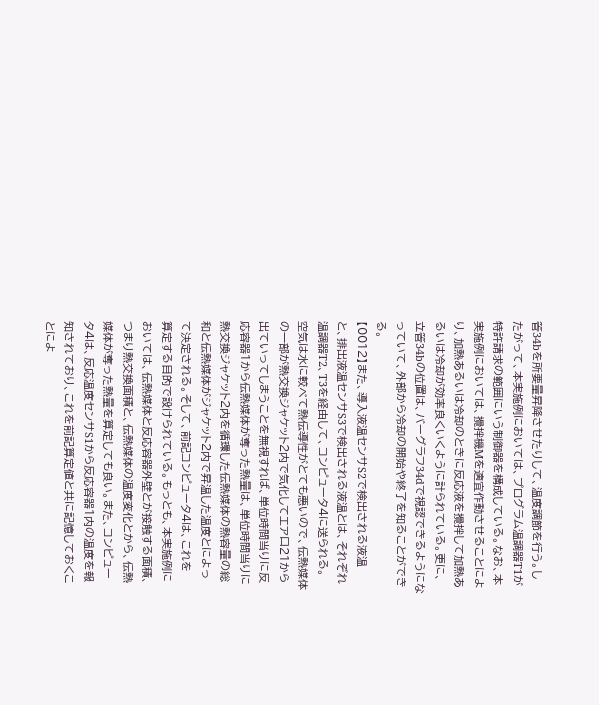管34bを所要量昇降させたりして、温度調節を行う。し
たがって、本実施例においては、プログラム温調器T1が
特許請求の範囲にいう制御器を構成している。なお、本
実施例においては、攪拌機Mを適宜作動させることによ
り、加熱あるいは冷却のときに反応液を攪拌して加熱あ
るいは冷却が効率良くいくように計られている。更に、
立管34bの位置は、バーグラフ34dで視認できるようにな
っていて、外部から冷却の開始や終了を知ることができ
る。
【0012】また、導入液温センサS2で検出される液温
と、排出液温センサS3で検出される液温とは、それぞれ
温調器T2、T3を経由して、コンピュータ4に送られる。
空気は水に較べて熱伝導性がとても悪いので、伝熱媒体
の一部が熱交換ジャケット2内で気化してエア口21から
出ていってしまうことを無視すれば、単位時間当りに反
応容器1から伝熱媒体が奪った熱量は、単位時間当りに
熱交換ジャケット2内を循環した伝熱媒体の熱容量の総
和と伝熱媒体がジャケット2内で昇温した温度とによっ
て決定される。そして、前記コンピュータ4は、これを
算定する目的で設けられている。もっとも、本実施例に
おいては、伝熱媒体と反応容器外壁とが接触する面積、
つまり熱交換面積と、伝熱媒体の温度変化とから、伝熱
媒体が奪った熱量を算定しても良い。また、コンピュー
タ4は、反応温度センサS1から反応容器1内の温度を報
知されており、これを前記算定値と共に記憶しておくこ
とによ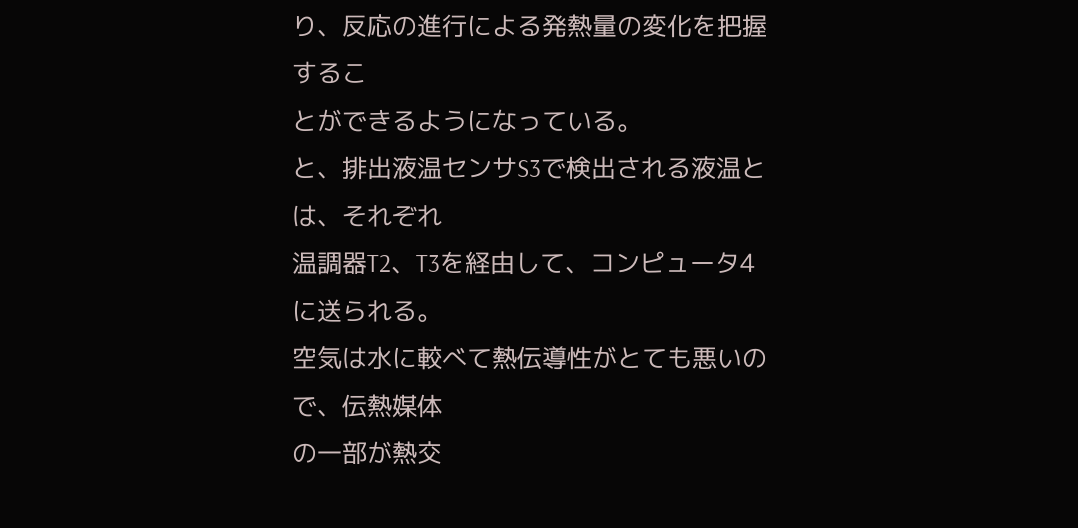り、反応の進行による発熱量の変化を把握するこ
とができるようになっている。
と、排出液温センサS3で検出される液温とは、それぞれ
温調器T2、T3を経由して、コンピュータ4に送られる。
空気は水に較べて熱伝導性がとても悪いので、伝熱媒体
の一部が熱交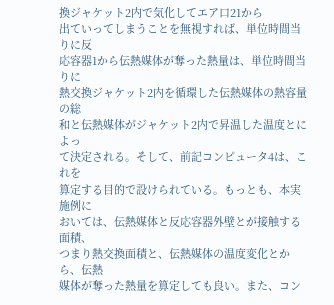換ジャケット2内で気化してエア口21から
出ていってしまうことを無視すれば、単位時間当りに反
応容器1から伝熱媒体が奪った熱量は、単位時間当りに
熱交換ジャケット2内を循環した伝熱媒体の熱容量の総
和と伝熱媒体がジャケット2内で昇温した温度とによっ
て決定される。そして、前記コンピュータ4は、これを
算定する目的で設けられている。もっとも、本実施例に
おいては、伝熱媒体と反応容器外壁とが接触する面積、
つまり熱交換面積と、伝熱媒体の温度変化とから、伝熱
媒体が奪った熱量を算定しても良い。また、コン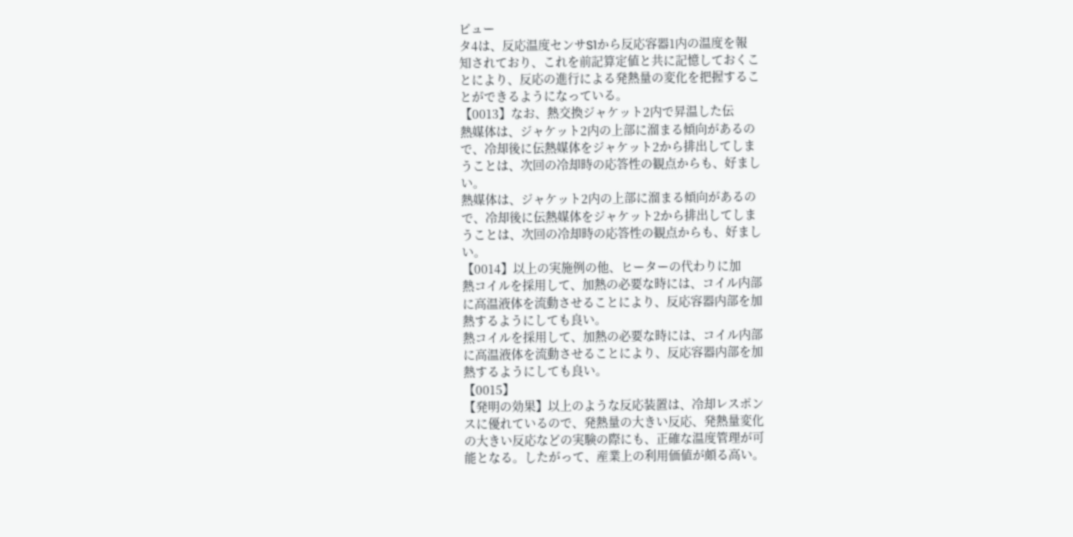ピュー
タ4は、反応温度センサS1から反応容器1内の温度を報
知されており、これを前記算定値と共に記憶しておくこ
とにより、反応の進行による発熱量の変化を把握するこ
とができるようになっている。
【0013】なお、熱交換ジャケット2内で昇温した伝
熱媒体は、ジャケット2内の上部に溜まる傾向があるの
で、冷却後に伝熱媒体をジャケット2から排出してしま
うことは、次回の冷却時の応答性の観点からも、好まし
い。
熱媒体は、ジャケット2内の上部に溜まる傾向があるの
で、冷却後に伝熱媒体をジャケット2から排出してしま
うことは、次回の冷却時の応答性の観点からも、好まし
い。
【0014】以上の実施例の他、ヒーターの代わりに加
熱コイルを採用して、加熱の必要な時には、コイル内部
に高温液体を流動させることにより、反応容器内部を加
熱するようにしても良い。
熱コイルを採用して、加熱の必要な時には、コイル内部
に高温液体を流動させることにより、反応容器内部を加
熱するようにしても良い。
【0015】
【発明の効果】以上のような反応装置は、冷却レスポン
スに優れているので、発熱量の大きい反応、発熱量変化
の大きい反応などの実験の際にも、正確な温度管理が可
能となる。したがって、産業上の利用価値が頗る高い。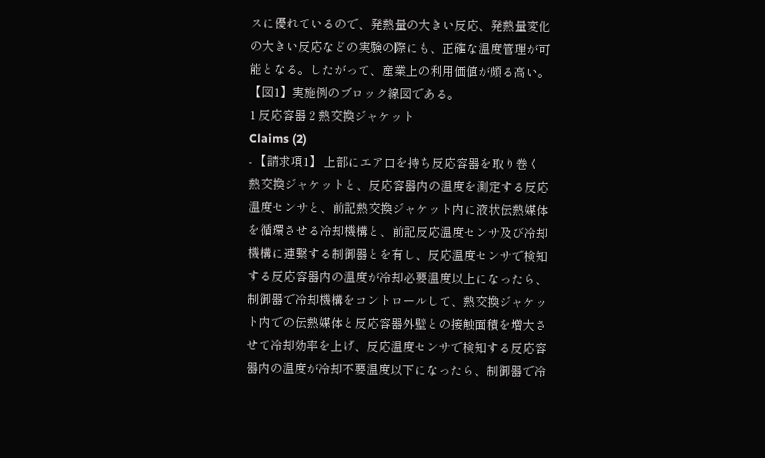スに優れているので、発熱量の大きい反応、発熱量変化
の大きい反応などの実験の際にも、正確な温度管理が可
能となる。したがって、産業上の利用価値が頗る高い。
【図1】実施例のブロック線図である。
1 反応容器 2 熱交換ジャケット
Claims (2)
- 【請求項1】 上部にエア口を持ち反応容器を取り巻く
熱交換ジャケットと、反応容器内の温度を測定する反応
温度センサと、前記熱交換ジャケット内に液状伝熱媒体
を循環させる冷却機構と、前記反応温度センサ及び冷却
機構に連繋する制御器とを有し、反応温度センサで検知
する反応容器内の温度が冷却必要温度以上になったら、
制御器で冷却機構をコントロールして、熱交換ジャケッ
ト内での伝熱媒体と反応容器外壁との接触面積を増大さ
せて冷却効率を上げ、反応温度センサで検知する反応容
器内の温度が冷却不要温度以下になったら、制御器で冷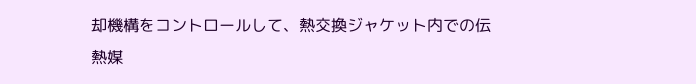却機構をコントロールして、熱交換ジャケット内での伝
熱媒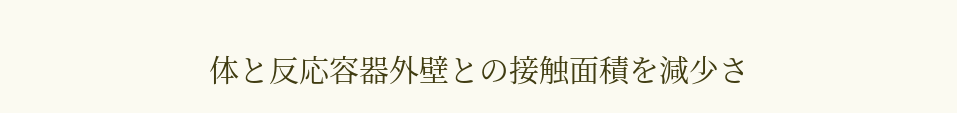体と反応容器外壁との接触面積を減少さ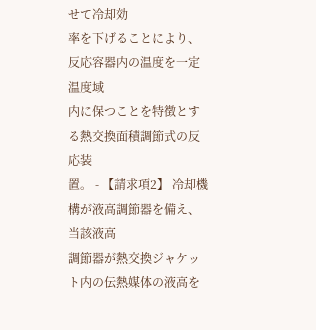せて冷却効
率を下げることにより、反応容器内の温度を一定温度域
内に保つことを特徴とする熱交換面積調節式の反応装
置。 - 【請求項2】 冷却機構が液高調節器を備え、当該液高
調節器が熱交換ジャケット内の伝熱媒体の液高を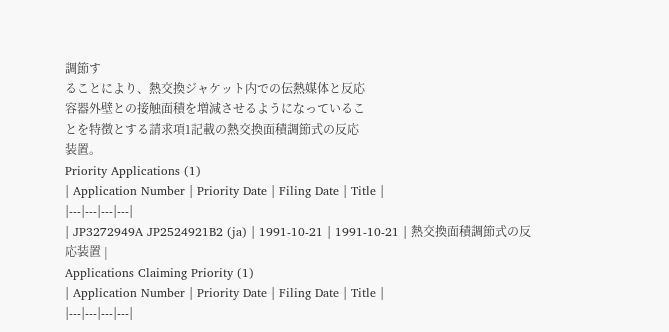調節す
ることにより、熱交換ジャケット内での伝熱媒体と反応
容器外壁との接触面積を増減させるようになっているこ
とを特徴とする請求項1記載の熱交換面積調節式の反応
装置。
Priority Applications (1)
| Application Number | Priority Date | Filing Date | Title |
|---|---|---|---|
| JP3272949A JP2524921B2 (ja) | 1991-10-21 | 1991-10-21 | 熱交換面積調節式の反応装置 |
Applications Claiming Priority (1)
| Application Number | Priority Date | Filing Date | Title |
|---|---|---|---|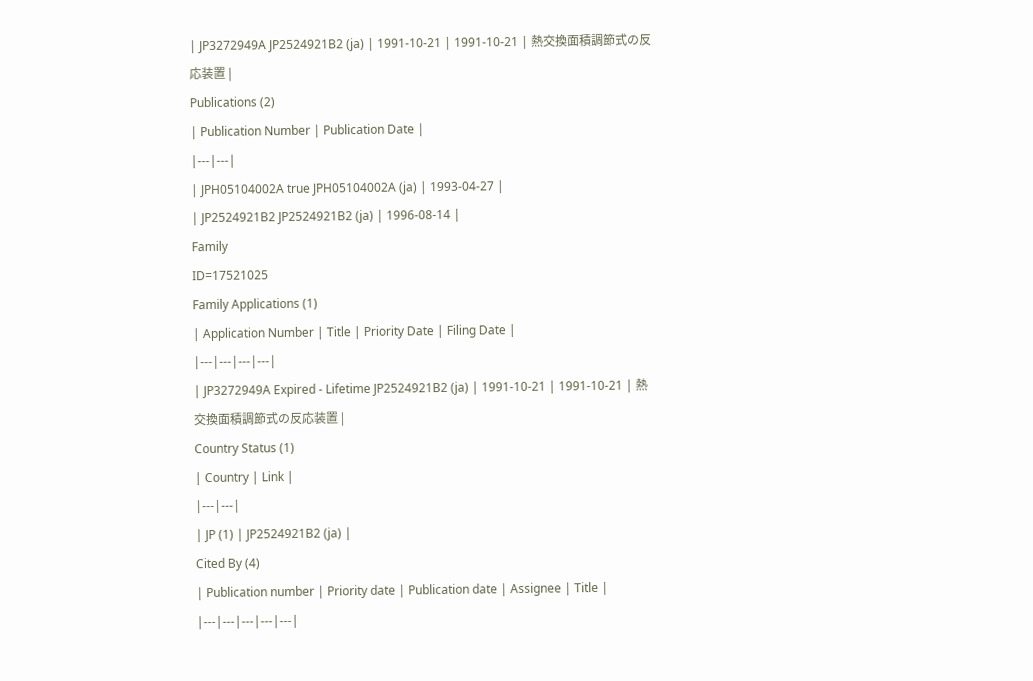| JP3272949A JP2524921B2 (ja) | 1991-10-21 | 1991-10-21 | 熱交換面積調節式の反応装置 |
Publications (2)
| Publication Number | Publication Date |
|---|---|
| JPH05104002A true JPH05104002A (ja) | 1993-04-27 |
| JP2524921B2 JP2524921B2 (ja) | 1996-08-14 |
Family
ID=17521025
Family Applications (1)
| Application Number | Title | Priority Date | Filing Date |
|---|---|---|---|
| JP3272949A Expired - Lifetime JP2524921B2 (ja) | 1991-10-21 | 1991-10-21 | 熱交換面積調節式の反応装置 |
Country Status (1)
| Country | Link |
|---|---|
| JP (1) | JP2524921B2 (ja) |
Cited By (4)
| Publication number | Priority date | Publication date | Assignee | Title |
|---|---|---|---|---|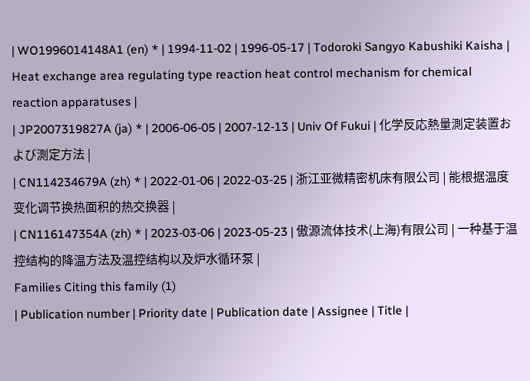| WO1996014148A1 (en) * | 1994-11-02 | 1996-05-17 | Todoroki Sangyo Kabushiki Kaisha | Heat exchange area regulating type reaction heat control mechanism for chemical reaction apparatuses |
| JP2007319827A (ja) * | 2006-06-05 | 2007-12-13 | Univ Of Fukui | 化学反応熱量測定装置および測定方法 |
| CN114234679A (zh) * | 2022-01-06 | 2022-03-25 | 浙江亚微精密机床有限公司 | 能根据温度变化调节换热面积的热交换器 |
| CN116147354A (zh) * | 2023-03-06 | 2023-05-23 | 傲源流体技术(上海)有限公司 | 一种基于温控结构的降温方法及温控结构以及炉水循环泵 |
Families Citing this family (1)
| Publication number | Priority date | Publication date | Assignee | Title |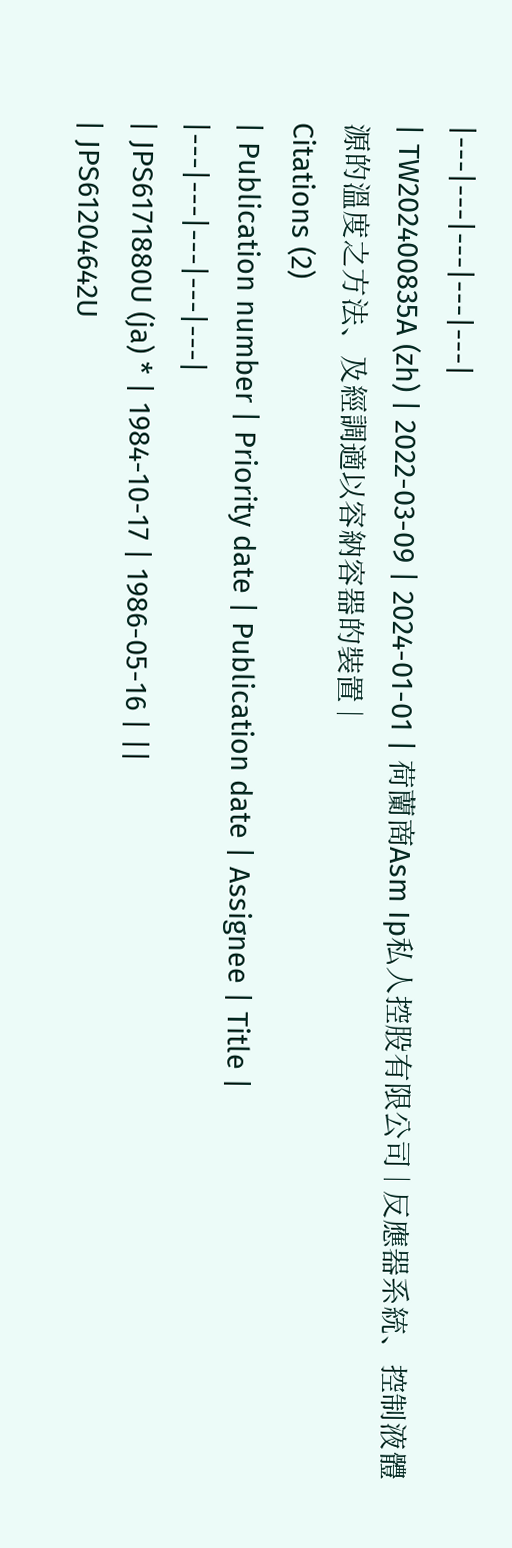|---|---|---|---|---|
| TW202400835A (zh) | 2022-03-09 | 2024-01-01 | 荷蘭商Asm Ip私人控股有限公司 | 反應器系統、控制液體源的溫度之方法、及經調適以容納容器的裝置 |
Citations (2)
| Publication number | Priority date | Publication date | Assignee | Title |
|---|---|---|---|---|
| JPS6171880U (ja) * | 1984-10-17 | 1986-05-16 | ||
| JPS61204642U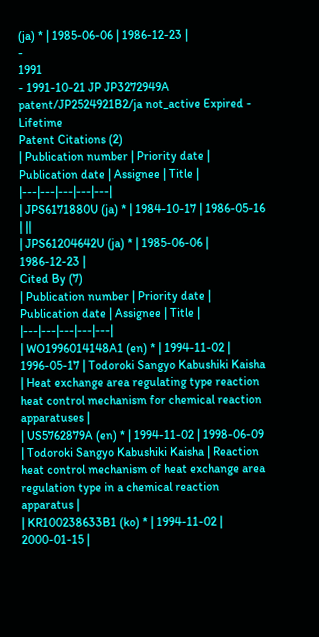(ja) * | 1985-06-06 | 1986-12-23 |
-
1991
- 1991-10-21 JP JP3272949A patent/JP2524921B2/ja not_active Expired - Lifetime
Patent Citations (2)
| Publication number | Priority date | Publication date | Assignee | Title |
|---|---|---|---|---|
| JPS6171880U (ja) * | 1984-10-17 | 1986-05-16 | ||
| JPS61204642U (ja) * | 1985-06-06 | 1986-12-23 |
Cited By (7)
| Publication number | Priority date | Publication date | Assignee | Title |
|---|---|---|---|---|
| WO1996014148A1 (en) * | 1994-11-02 | 1996-05-17 | Todoroki Sangyo Kabushiki Kaisha | Heat exchange area regulating type reaction heat control mechanism for chemical reaction apparatuses |
| US5762879A (en) * | 1994-11-02 | 1998-06-09 | Todoroki Sangyo Kabushiki Kaisha | Reaction heat control mechanism of heat exchange area regulation type in a chemical reaction apparatus |
| KR100238633B1 (ko) * | 1994-11-02 | 2000-01-15 |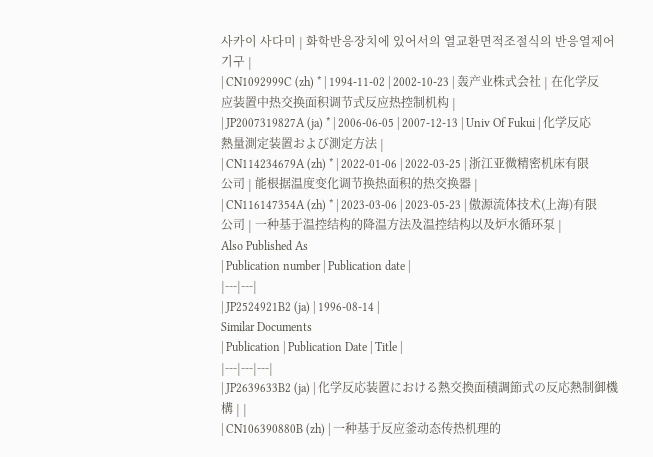사카이 사다미 | 화학반응장치에 있어서의 열교환면적조절식의 반응열제어기구 |
| CN1092999C (zh) * | 1994-11-02 | 2002-10-23 | 轰产业株式会社 | 在化学反应装置中热交换面积调节式反应热控制机构 |
| JP2007319827A (ja) * | 2006-06-05 | 2007-12-13 | Univ Of Fukui | 化学反応熱量測定装置および測定方法 |
| CN114234679A (zh) * | 2022-01-06 | 2022-03-25 | 浙江亚微精密机床有限公司 | 能根据温度变化调节换热面积的热交换器 |
| CN116147354A (zh) * | 2023-03-06 | 2023-05-23 | 傲源流体技术(上海)有限公司 | 一种基于温控结构的降温方法及温控结构以及炉水循环泵 |
Also Published As
| Publication number | Publication date |
|---|---|
| JP2524921B2 (ja) | 1996-08-14 |
Similar Documents
| Publication | Publication Date | Title |
|---|---|---|
| JP2639633B2 (ja) | 化学反応装置における熱交換面積調節式の反応熱制御機構 | |
| CN106390880B (zh) | 一种基于反应釜动态传热机理的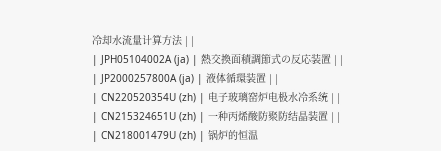冷却水流量计算方法 | |
| JPH05104002A (ja) | 熱交換面積調節式の反応装置 | |
| JP2000257800A (ja) | 液体循環装置 | |
| CN220520354U (zh) | 电子玻璃窑炉电极水冷系统 | |
| CN215324651U (zh) | 一种丙烯酸防聚防结晶装置 | |
| CN218001479U (zh) | 锅炉的恒温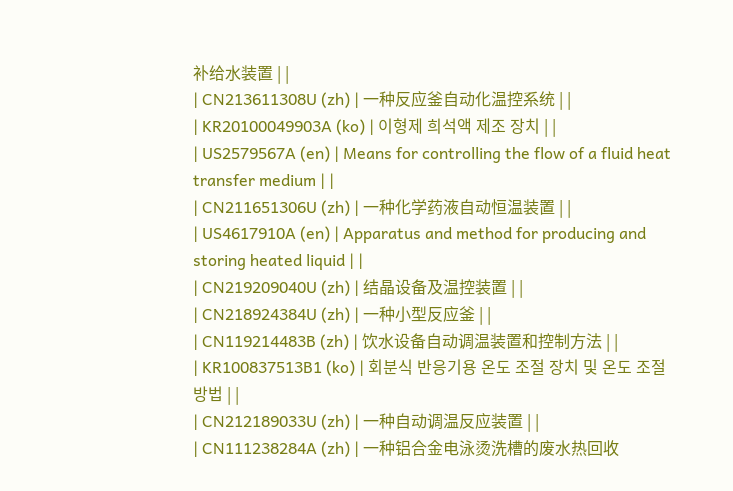补给水装置 | |
| CN213611308U (zh) | 一种反应釜自动化温控系统 | |
| KR20100049903A (ko) | 이형제 희석액 제조 장치 | |
| US2579567A (en) | Means for controlling the flow of a fluid heat transfer medium | |
| CN211651306U (zh) | 一种化学药液自动恒温装置 | |
| US4617910A (en) | Apparatus and method for producing and storing heated liquid | |
| CN219209040U (zh) | 结晶设备及温控装置 | |
| CN218924384U (zh) | 一种小型反应釜 | |
| CN119214483B (zh) | 饮水设备自动调温装置和控制方法 | |
| KR100837513B1 (ko) | 회분식 반응기용 온도 조절 장치 및 온도 조절 방법 | |
| CN212189033U (zh) | 一种自动调温反应装置 | |
| CN111238284A (zh) | 一种铝合金电泳烫洗槽的废水热回收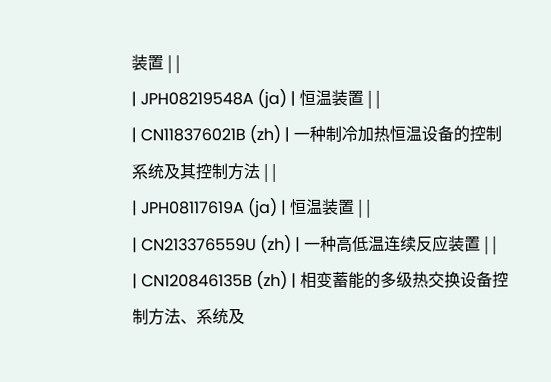装置 | |
| JPH08219548A (ja) | 恒温装置 | |
| CN118376021B (zh) | 一种制冷加热恒温设备的控制系统及其控制方法 | |
| JPH08117619A (ja) | 恒温装置 | |
| CN213376559U (zh) | 一种高低温连续反应装置 | |
| CN120846135B (zh) | 相变蓄能的多级热交换设备控制方法、系统及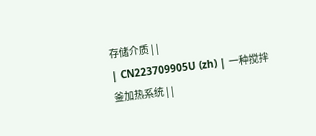存储介质 | |
| CN223709905U (zh) | 一种搅拌釜加热系统 | |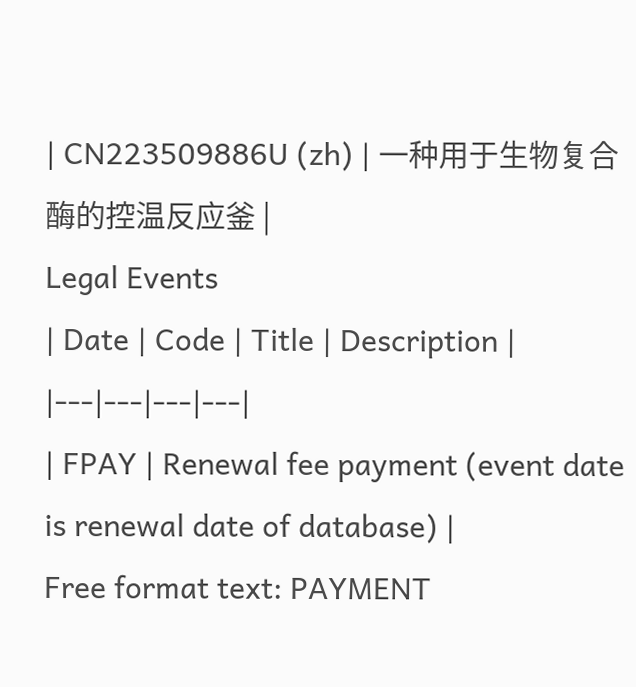| CN223509886U (zh) | 一种用于生物复合酶的控温反应釜 |
Legal Events
| Date | Code | Title | Description |
|---|---|---|---|
| FPAY | Renewal fee payment (event date is renewal date of database) |
Free format text: PAYMENT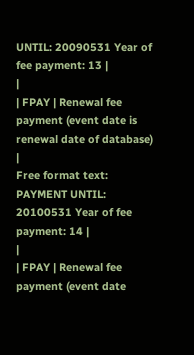UNTIL: 20090531 Year of fee payment: 13 |
|
| FPAY | Renewal fee payment (event date is renewal date of database) |
Free format text: PAYMENT UNTIL: 20100531 Year of fee payment: 14 |
|
| FPAY | Renewal fee payment (event date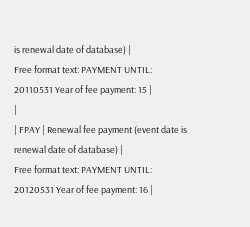is renewal date of database) |
Free format text: PAYMENT UNTIL: 20110531 Year of fee payment: 15 |
|
| FPAY | Renewal fee payment (event date is renewal date of database) |
Free format text: PAYMENT UNTIL: 20120531 Year of fee payment: 16 |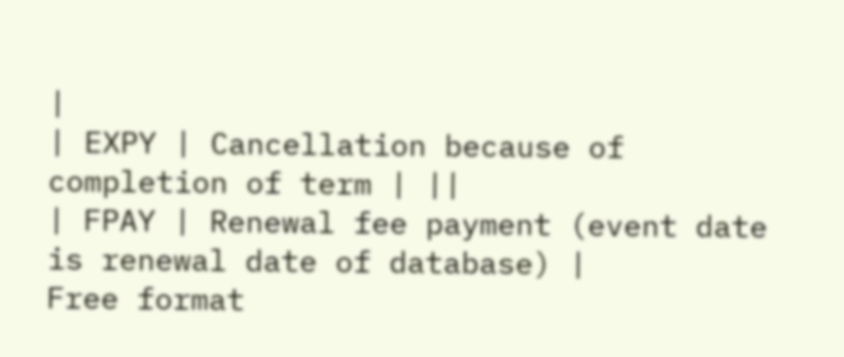|
| EXPY | Cancellation because of completion of term | ||
| FPAY | Renewal fee payment (event date is renewal date of database) |
Free format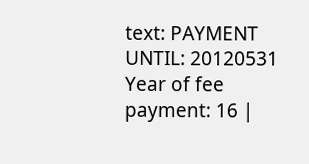text: PAYMENT UNTIL: 20120531 Year of fee payment: 16 |